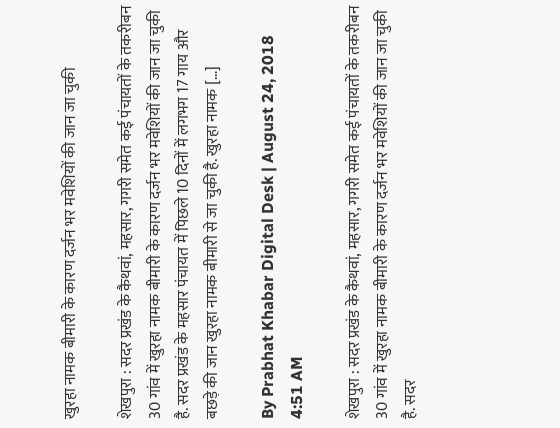खुरहा नामक बीमारी के कारण दर्जन भर मवेशियों की जान जा चुकी

शेखपुरा : सदर प्रखंड के कैथवां, महसार, गगरी समेत कई पंचायतों के तकरीबन 30 गांव में खुरहा नामक बीमारी के कारण दर्जन भर मवेशियों की जान जा चुकी है. सदर प्रखंड के महसार पंचायत में पिछले 10 दिनों में लगभग 17 गाय और बछड़े की जान खुरहा नामक बीमारी से जा चुकी है. खुरहा नामक […]

By Prabhat Khabar Digital Desk | August 24, 2018 4:51 AM

शेखपुरा : सदर प्रखंड के कैथवां, महसार, गगरी समेत कई पंचायतों के तकरीबन 30 गांव में खुरहा नामक बीमारी के कारण दर्जन भर मवेशियों की जान जा चुकी है. सदर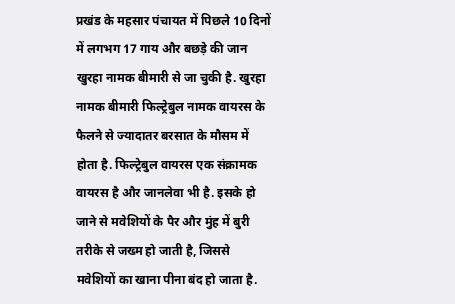प्रखंड के महसार पंचायत में पिछले 10 दिनों में लगभग 17 गाय और बछड़े की जान खुरहा नामक बीमारी से जा चुकी है. खुरहा नामक बीमारी फिल्ट्रेबुल नामक वायरस के फैलने से ज्यादातर बरसात के मौसम में होता है. फिल्ट्रेबुल वायरस एक संक्रामक वायरस है और जानलेवा भी है. इसके हो जाने से मवेशियों के पैर और मुंह में बुरी तरीके से जख्म हो जाती है, जिससे मवेशियों का खाना पीना बंद हो जाता है.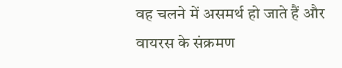वह चलने में असमर्थ हो जाते हैं और वायरस के संक्रमण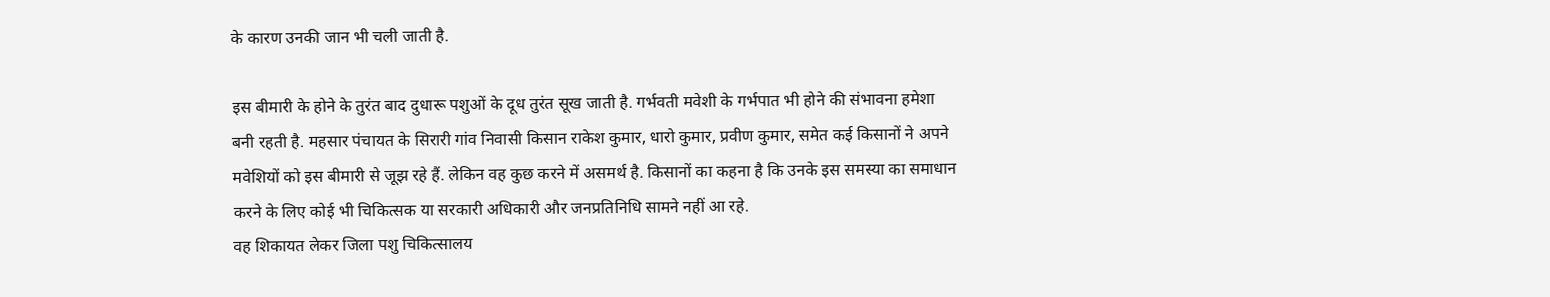के कारण उनकी जान भी चली जाती है.

इस बीमारी के होने के तुरंत बाद दुधारू पशुओं के दूध तुरंत सूख जाती है. गर्भवती मवेशी के गर्भपात भी होने की संभावना हमेशा बनी रहती है. महसार पंचायत के सिरारी गांव निवासी किसान राकेश कुमार, धारो कुमार, प्रवीण कुमार, समेत कई किसानों ने अपने मवेशियों को इस बीमारी से जूझ रहे हैं. लेकिन वह कुछ करने में असमर्थ है. किसानों का कहना है कि उनके इस समस्या का समाधान करने के लिए कोई भी चिकित्सक या सरकारी अधिकारी और जनप्रतिनिधि सामने नहीं आ रहे.
वह शिकायत लेकर जिला पशु चिकित्सालय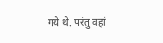गये थे. परंतु वहां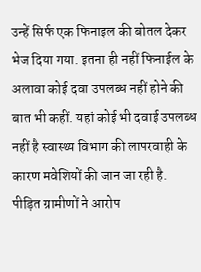उन्हें सिर्फ एक फिनाइल की बोतल देकर भेज दिया गया. इतना ही नहीं फिनाईल के अलावा कोई दवा उपलब्ध नहीं होने की बात भी कहीं. यहां कोई भी दवाई उपलब्ध नहीं है स्वास्थ्य विभाग की लापरवाही के कारण मवेशियों की जान जा रही है.
पीड़ित ग्रामीणों ने आरोप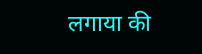लगाया की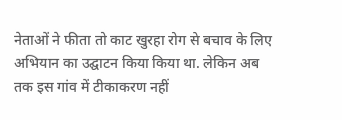नेताओं ने फीता तो काट खुरहा रोग से बचाव के लिए अभियान का उद्घाटन किया किया था. लेकिन अब तक इस गांव में टीकाकरण नहीं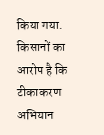किया गया. किसानों का आरोप है कि टीकाकरण अभियान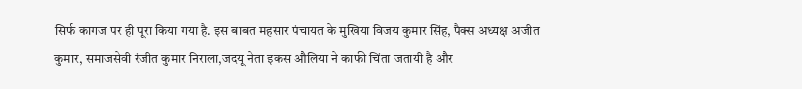सिर्फ कागज पर ही पूरा किया गया है. इस बाबत महसार पंचायत के मुखिया विजय कुमार सिंह, पैक्स अध्यक्ष अजीत कुमार, समाजसेवी रंजीत कुमार निराला,जदयू नेता इकस औलिया ने काफी चिंता जतायी है और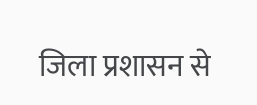जिला प्रशासन से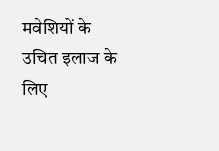मवेशियों के उचित इलाज के लिए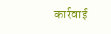कार्रवाई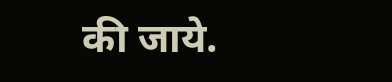की जाये.